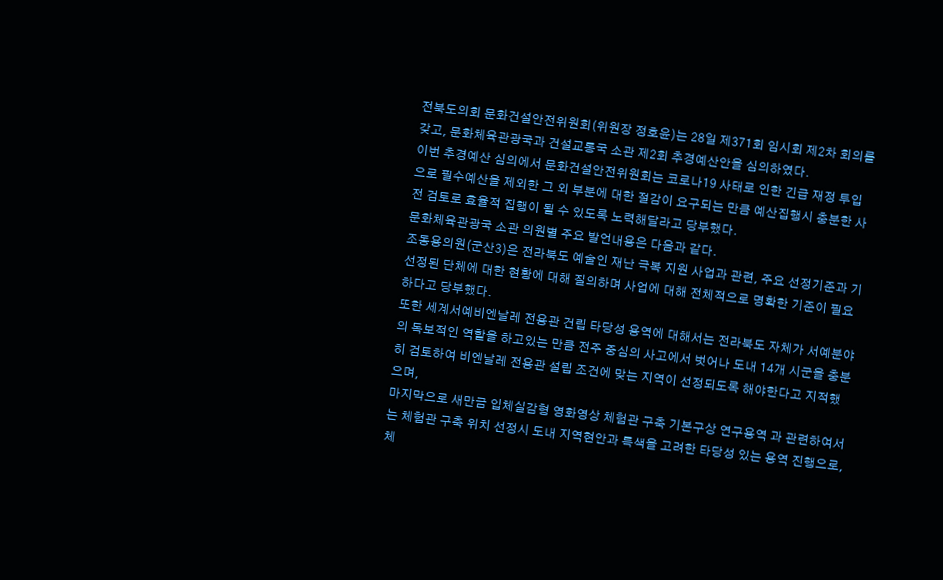전북도의회 문화건설안전위원회(위원장 정호윤)는 28일 제371회 임시회 제2차 회의를 갖고, 문화체육관광국과 건설교통국 소관 제2회 추경예산안을 심의하였다.
이번 추경예산 심의에서 문화건설안전위원회는 코로나19 사태로 인한 긴급 재정 투입으로 필수예산을 제외한 그 외 부분에 대한 절감이 요구되는 만큼 예산집행시 충분한 사전 검토로 효율적 집행이 될 수 있도록 노력해달라고 당부했다.
문화체육관광국 소관 의원별 주요 발언내용은 다음과 같다.
조동용의원(군산3)은 전라북도 예술인 재난 극복 지원 사업과 관련, 주요 선정기준과 기선정된 단체에 대한 현황에 대해 질의하며 사업에 대해 전체적으로 명확한 기준이 필요하다고 당부했다.
또한 세계서예비엔날레 전용관 건립 타당성 용역에 대해서는 전라북도 자체가 서예분야의 독보적인 역할을 하고있는 만큼 전주 중심의 사고에서 벗어나 도내 14개 시군을 충분히 검토하여 비엔날레 전용관 설립 조건에 맞는 지역이 선정되도록 해야한다고 지적했으며,
마지막으로 새만금 입체실감형 영화영상 체험관 구축 기본구상 연구용역 과 관련하여서는 체험관 구축 위치 선정시 도내 지역현안과 특색을 고려한 타당성 있는 용역 진행으로, 체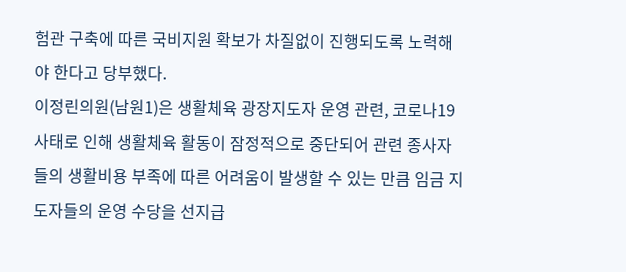험관 구축에 따른 국비지원 확보가 차질없이 진행되도록 노력해야 한다고 당부했다.
이정린의원(남원1)은 생활체육 광장지도자 운영 관련, 코로나19 사태로 인해 생활체육 활동이 잠정적으로 중단되어 관련 종사자들의 생활비용 부족에 따른 어려움이 발생할 수 있는 만큼 임금 지도자들의 운영 수당을 선지급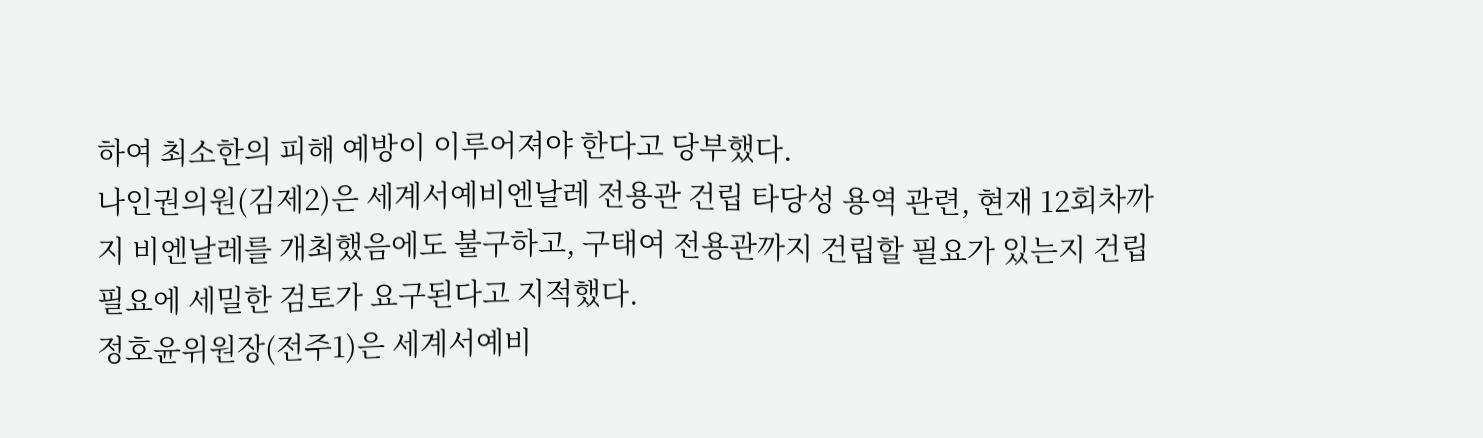하여 최소한의 피해 예방이 이루어져야 한다고 당부했다.
나인권의원(김제2)은 세계서예비엔날레 전용관 건립 타당성 용역 관련, 현재 12회차까지 비엔날레를 개최했음에도 불구하고, 구태여 전용관까지 건립할 필요가 있는지 건립필요에 세밀한 검토가 요구된다고 지적했다.
정호윤위원장(전주1)은 세계서예비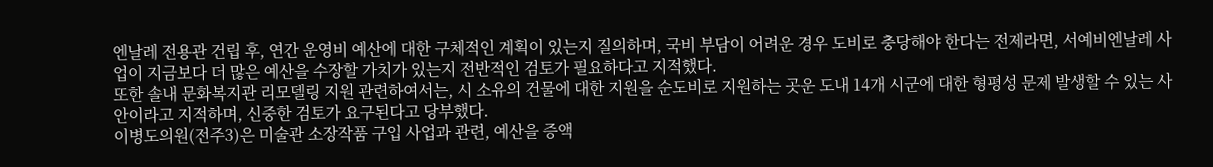엔날레 전용관 건립 후, 연간 운영비 예산에 대한 구체적인 계획이 있는지 질의하며, 국비 부담이 어려운 경우 도비로 충당해야 한다는 전제라면, 서예비엔날레 사업이 지금보다 더 많은 예산을 수장할 가치가 있는지 전반적인 검토가 필요하다고 지적했다.
또한 솔내 문화복지관 리모델링 지원 관련하여서는, 시 소유의 건물에 대한 지원을 순도비로 지원하는 곳운 도내 14개 시군에 대한 형평성 문제 발생할 수 있는 사안이라고 지적하며, 신중한 검토가 요구된다고 당부했다.
이병도의원(전주3)은 미술관 소장작품 구입 사업과 관련, 예산을 증액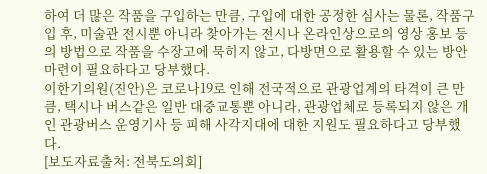하여 더 많은 작품을 구입하는 만큼, 구입에 대한 공정한 심사는 물론, 작품구입 후, 미술관 전시뿐 아니라 찾아가는 전시나 온라인상으로의 영상 홍보 등의 방법으로 작품을 수장고에 묵히지 않고, 다방면으로 활용할 수 있는 방안 마련이 필요하다고 당부했다.
이한기의원(진안)은 코로나19로 인해 전국적으로 관광업계의 타격이 큰 만큼, 택시나 버스같은 일반 대중교통뿐 아니라, 관광업체로 등록되지 않은 개인 관광버스 운영기사 등 피해 사각지대에 대한 지원도 필요하다고 당부했다.
[보도자료출처: 전북도의회]